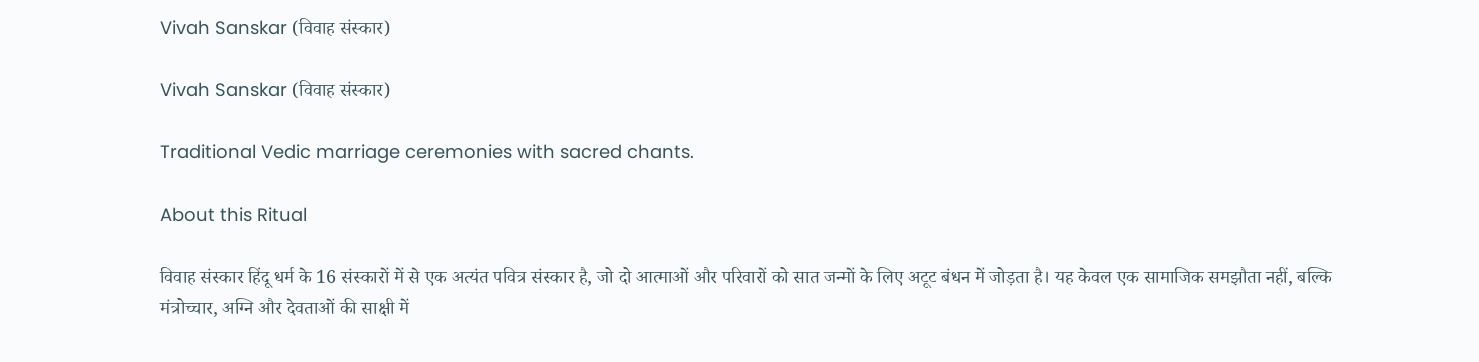Vivah Sanskar (विवाह संस्कार)

Vivah Sanskar (विवाह संस्कार)

Traditional Vedic marriage ceremonies with sacred chants.

About this Ritual

विवाह संस्कार हिंदू धर्म के 16 संस्कारों में से एक अत्यंत पवित्र संस्कार है, जो दो आत्माओं और परिवारों को सात जन्मों के लिए अटूट बंधन में जोड़ता है। यह केवल एक सामाजिक समझौता नहीं, बल्कि मंत्रोच्चार, अग्नि और देवताओं की साक्षी में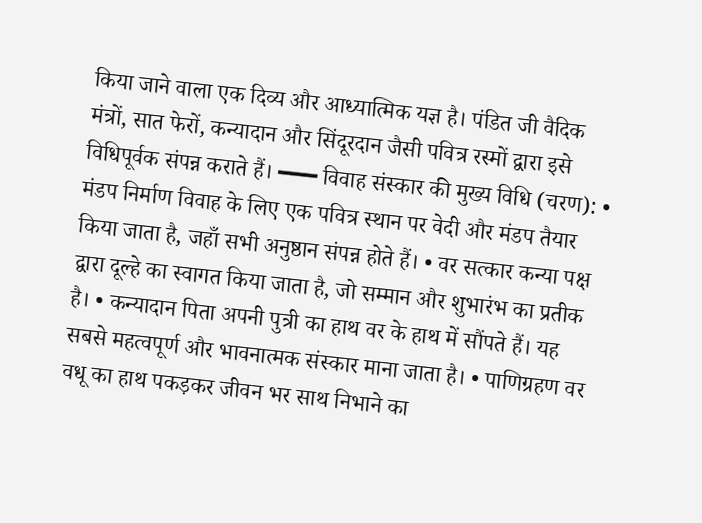किया जाने वाला एक दिव्य और आध्यात्मिक यज्ञ है। पंडित जी वैदिक मंत्रों, सात फेरों, कन्यादान और सिंदूरदान जैसी पवित्र रस्मों द्वारा इसे विधिपूर्वक संपन्न कराते हैं। ━━━ विवाह संस्कार की मुख्य विधि (चरण): • मंडप निर्माण विवाह के लिए एक पवित्र स्थान पर वेदी और मंडप तैयार किया जाता है, जहाँ सभी अनुष्ठान संपन्न होते हैं। • वर सत्कार कन्या पक्ष द्वारा दूल्हे का स्वागत किया जाता है, जो सम्मान और शुभारंभ का प्रतीक है। • कन्यादान पिता अपनी पुत्री का हाथ वर के हाथ में सौंपते हैं। यह सबसे महत्वपूर्ण और भावनात्मक संस्कार माना जाता है। • पाणिग्रहण वर वधू का हाथ पकड़कर जीवन भर साथ निभाने का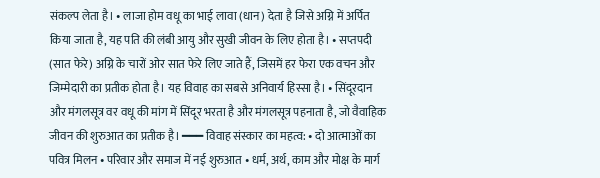संकल्प लेता है। • लाजा होम वधू का भाई लावा (धान) देता है जिसे अग्नि में अर्पित किया जाता है, यह पति की लंबी आयु और सुखी जीवन के लिए होता है। • सप्तपदी (सात फेरे) अग्नि के चारों ओर सात फेरे लिए जाते हैं, जिसमें हर फेरा एक वचन और जिम्मेदारी का प्रतीक होता है। यह विवाह का सबसे अनिवार्य हिस्सा है। • सिंदूरदान और मंगलसूत्र वर वधू की मांग में सिंदूर भरता है और मंगलसूत्र पहनाता है, जो वैवाहिक जीवन की शुरुआत का प्रतीक है। ━━━ विवाह संस्कार का महत्व: • दो आत्माओं का पवित्र मिलन • परिवार और समाज में नई शुरुआत • धर्म, अर्थ, काम और मोक्ष के मार्ग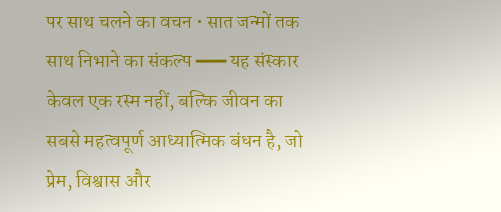पर साथ चलने का वचन • सात जन्मों तक साथ निभाने का संकल्प ━━━ यह संस्कार केवल एक रस्म नहीं, बल्कि जीवन का सबसे महत्वपूर्ण आध्यात्मिक बंधन है, जो प्रेम, विश्वास और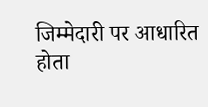जिम्मेदारी पर आधारित होता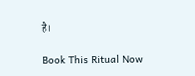है।

Book This Ritual Now